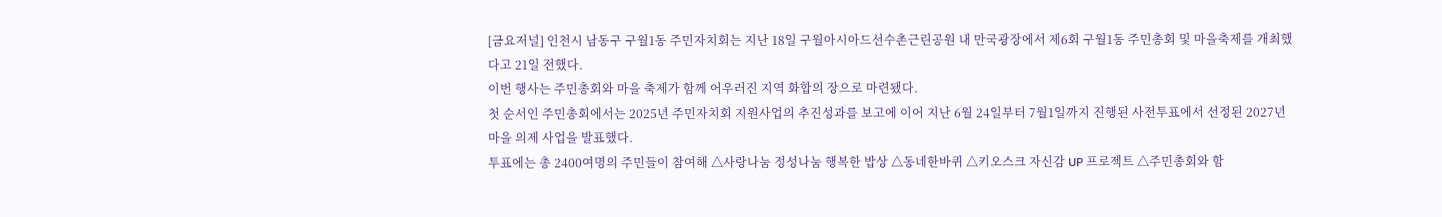[금요저널] 인천시 남동구 구월1동 주민자치회는 지난 18일 구월아시아드선수촌근린공원 내 만국광장에서 제6회 구월1동 주민총회 및 마을축제를 개최했다고 21일 전했다.
이번 행사는 주민총회와 마을 축제가 함께 어우러진 지역 화합의 장으로 마련됐다.
첫 순서인 주민총회에서는 2025년 주민자치회 지원사업의 추진성과를 보고에 이어 지난 6월 24일부터 7월1일까지 진행된 사전투표에서 선정된 2027년 마을 의제 사업을 발표했다.
투표에는 총 2400여명의 주민들이 참여해 △사랑나눔 정성나눔 행복한 밥상 △동네한바퀴 △키오스크 자신감 UP 프로젝트 △주민총회와 함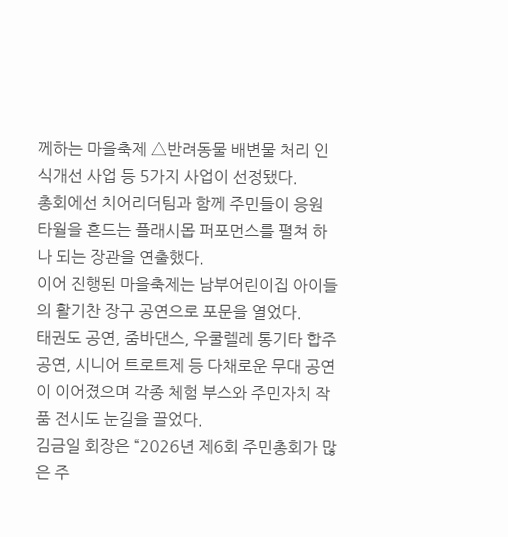께하는 마을축제 △반려동물 배변물 처리 인식개선 사업 등 5가지 사업이 선정됐다.
총회에선 치어리더팀과 함께 주민들이 응원 타월을 흔드는 플래시몹 퍼포먼스를 펼쳐 하나 되는 장관을 연출했다.
이어 진행된 마을축제는 남부어린이집 아이들의 활기찬 장구 공연으로 포문을 열었다.
태권도 공연, 줌바댄스, 우쿨렐레 통기타 합주 공연, 시니어 트로트제 등 다채로운 무대 공연이 이어졌으며 각종 체험 부스와 주민자치 작품 전시도 눈길을 끌었다.
김금일 회장은 “2026년 제6회 주민총회가 많은 주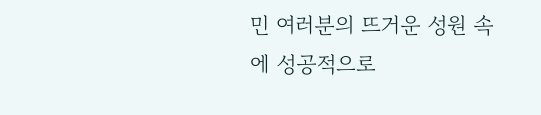민 여러분의 뜨거운 성원 속에 성공적으로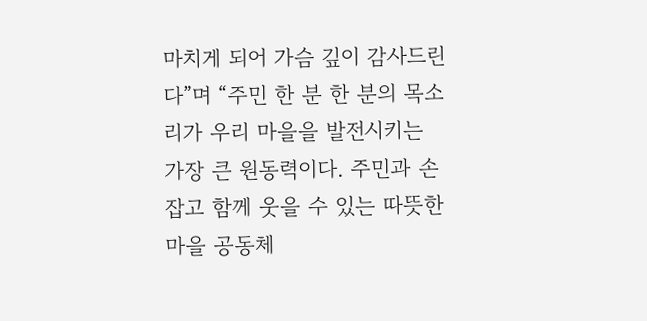마치게 되어 가슴 깊이 감사드린다”며 “주민 한 분 한 분의 목소리가 우리 마을을 발전시키는 가장 큰 원동력이다. 주민과 손잡고 함께 웃을 수 있는 따뜻한 마을 공동체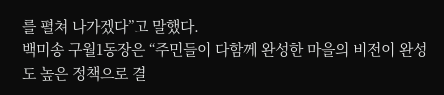를 펼쳐 나가겠다”고 말했다.
백미송 구월1동장은 “주민들이 다함께 완성한 마을의 비전이 완성도 높은 정책으로 결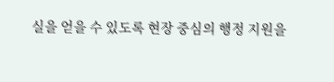실을 얻을 수 있도록 현장 중심의 행정 지원을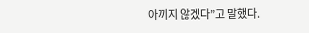아끼지 않겠다”고 말했다.